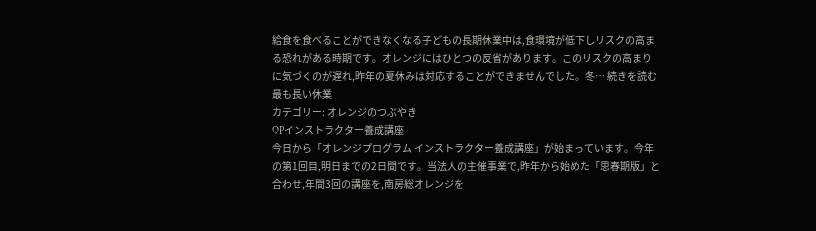給食を食べることができなくなる子どもの長期休業中は,食環境が低下しリスクの高まる恐れがある時期です。オレンジにはひとつの反省があります。このリスクの高まりに気づくのが遅れ,昨年の夏休みは対応することができませんでした。冬… 続きを読む 最も長い休業
カテゴリー: オレンジのつぶやき
OPインストラクター養成講座
今日から「オレンジプログラム インストラクター養成講座」が始まっています。今年の第1回目,明日までの2日間です。当法人の主催事業で,昨年から始めた「思春期版」と合わせ,年間3回の講座を,南房総オレンジを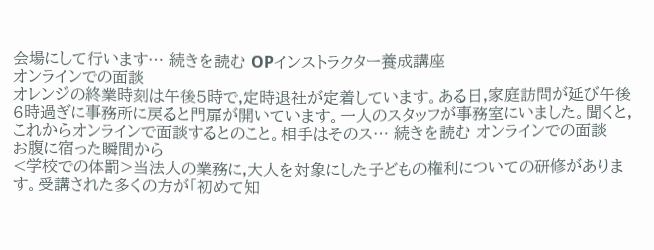会場にして行います… 続きを読む OPインストラクター養成講座
オンラインでの面談
オレンジの終業時刻は午後5時で,定時退社が定着しています。ある日,家庭訪問が延び午後6時過ぎに事務所に戻ると門扉が開いています。一人のスタッフが事務室にいました。聞くと,これからオンラインで面談するとのこと。相手はそのス… 続きを読む オンラインでの面談
お腹に宿った瞬間から
<学校での体罰>当法人の業務に,大人を対象にした子どもの権利についての研修があります。受講された多くの方が「初めて知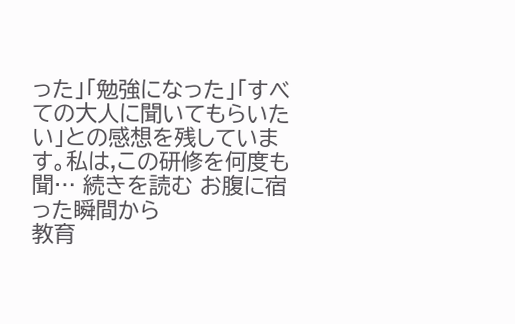った」「勉強になった」「すべての大人に聞いてもらいたい」との感想を残しています。私は,この研修を何度も聞… 続きを読む お腹に宿った瞬間から
教育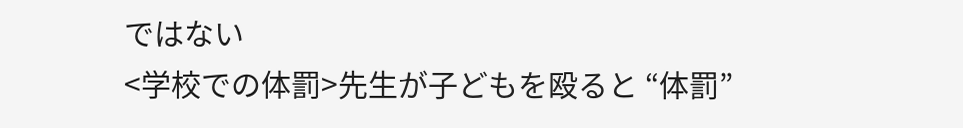ではない
<学校での体罰>先生が子どもを殴ると “体罰”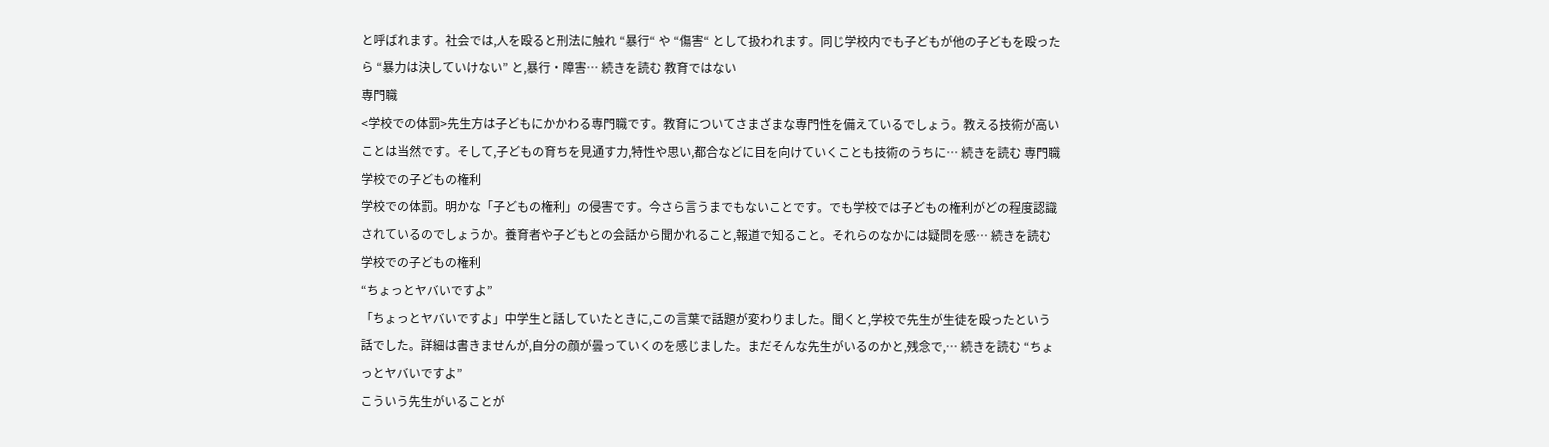と呼ばれます。社会では,人を殴ると刑法に触れ “暴行“ や “傷害“ として扱われます。同じ学校内でも子どもが他の子どもを殴ったら “暴力は決していけない” と,暴行・障害… 続きを読む 教育ではない
専門職
<学校での体罰>先生方は子どもにかかわる専門職です。教育についてさまざまな専門性を備えているでしょう。教える技術が高いことは当然です。そして,子どもの育ちを見通す力,特性や思い,都合などに目を向けていくことも技術のうちに… 続きを読む 専門職
学校での子どもの権利
学校での体罰。明かな「子どもの権利」の侵害です。今さら言うまでもないことです。でも学校では子どもの権利がどの程度認識されているのでしょうか。養育者や子どもとの会話から聞かれること,報道で知ること。それらのなかには疑問を感… 続きを読む 学校での子どもの権利
“ちょっとヤバいですよ”
「ちょっとヤバいですよ」中学生と話していたときに,この言葉で話題が変わりました。聞くと,学校で先生が生徒を殴ったという話でした。詳細は書きませんが,自分の顔が曇っていくのを感じました。まだそんな先生がいるのかと,残念で,… 続きを読む “ちょっとヤバいですよ”
こういう先生がいることが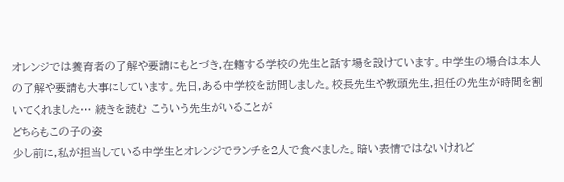オレンジでは養育者の了解や要請にもとづき,在籍する学校の先生と話す場を設けています。中学生の場合は本人の了解や要請も大事にしています。先日,ある中学校を訪問しました。校長先生や教頭先生,担任の先生が時間を割いてくれました… 続きを読む こういう先生がいることが
どちらもこの子の姿
少し前に,私が担当している中学生とオレンジでランチを2人で食べました。暗い表情ではないけれど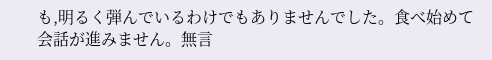も,明るく弾んでいるわけでもありませんでした。食べ始めて会話が進みません。無言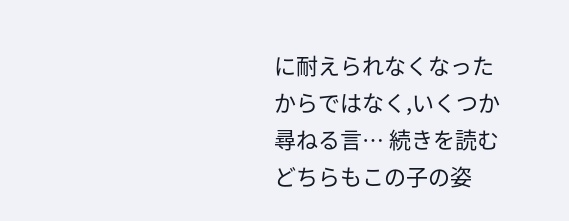に耐えられなくなったからではなく,いくつか尋ねる言… 続きを読む どちらもこの子の姿